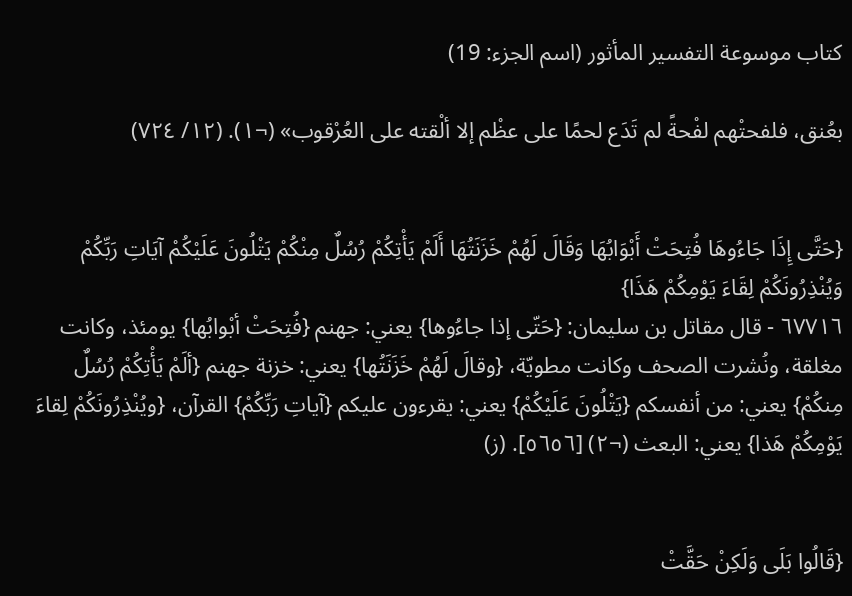كتاب موسوعة التفسير المأثور (اسم الجزء: 19)

بعُنق، فلفحتْهم لفْحةً لم تَدَع لحمًا على عظْم إلا ألْقته على العُرْقوب» (¬١). (١٢/ ٧٢٤)


{حَتَّى إِذَا جَاءُوهَا فُتِحَتْ أَبْوَابُهَا وَقَالَ لَهُمْ خَزَنَتُهَا أَلَمْ يَأْتِكُمْ رُسُلٌ مِنْكُمْ يَتْلُونَ عَلَيْكُمْ آيَاتِ رَبِّكُمْ وَيُنْذِرُونَكُمْ لِقَاءَ يَوْمِكُمْ هَذَا}
٦٧٧١٦ - قال مقاتل بن سليمان: {حَتّى إذا جاءُوها} يعني: جهنم {فُتِحَتْ أبْوابُها} يومئذ، وكانت مغلقة، ونُشرت الصحف وكانت مطويّة، {وقالَ لَهُمْ خَزَنَتُها} يعني: خزنة جهنم {ألَمْ يَأْتِكُمْ رُسُلٌ مِنكُمْ} يعني: من أنفسكم {يَتْلُونَ عَلَيْكُمْ} يعني: يقرءون عليكم {آياتِ رَبِّكُمْ} القرآن، {ويُنْذِرُونَكُمْ لِقاءَ يَوْمِكُمْ هَذا} يعني: البعث (¬٢) [٥٦٥٦]. (ز)


{قَالُوا بَلَى وَلَكِنْ حَقَّتْ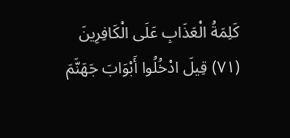كَلِمَةُ الْعَذَابِ عَلَى الْكَافِرِينَ (٧١) قِيلَ ادْخُلُوا أَبْوَابَ جَهَنَّمَ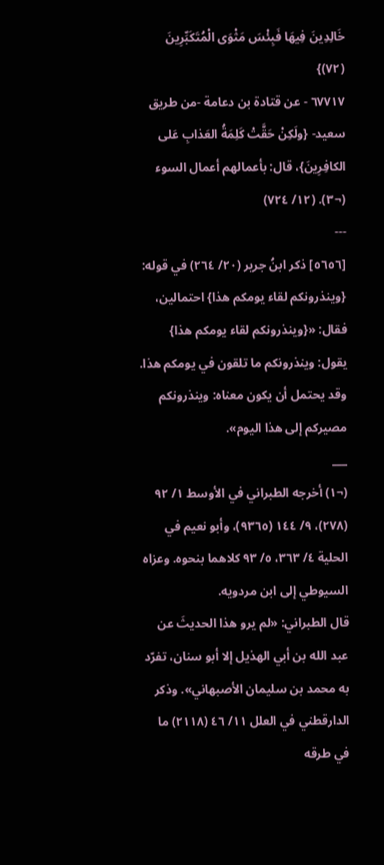خَالِدِينَ فِيهَا فَبِئْسَ مَثْوَى الْمُتَكَبِّرِينَ (٧٢)}
٦٧٧١٧ - عن قتادة بن دعامة -من طريق سعيد- {ولَكِنْ حَقَّتْ كَلِمَةُ العَذابِ عَلى الكافِرِينَ}، قال: بأعمالهم أعمال السوء (¬٣). (١٢/ ٧٢٤)
---
[٥٦٥٦] ذكر ابنُ جرير (٢٠/ ٢٦٤) في قوله: {وينذرونكم لقاء يومكم هذا} احتمالين، فقال: «{وينذرونكم لقاء يومكم هذا} يقول: وينذرونكم ما تلقون في يومكم هذا. وقد يحتمل أن يكون معناه: وينذرونكم مصيركم إلى هذا اليوم».
___
(¬١) أخرجه الطبراني في الأوسط ١/ ٩٢ (٢٧٨)، ٩/ ١٤٤ (٩٣٦٥)، وأبو نعيم في الحلية ٤/ ٣٦٣، ٥/ ٩٣ كلاهما بنحوه. وعزاه السيوطي إلى ابن مردويه.
قال الطبراني: «لم يرو هذا الحديثَ عن عبد الله بن أبي الهذيل إلا أبو سنان، تفرّد به محمد بن سليمان الأصبهاني». وذكر الدارقطني في العلل ١١/ ٤٦ (٢١١٨) ما في طرقه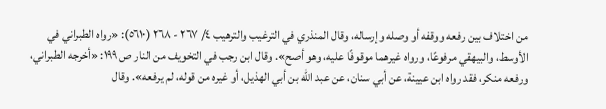من اختلاف بين رفعه ووقفه أو وصله وإرساله، وقال المنذري في الترغيب والترهيب ٤/ ٢٦٧ - ٢٦٨ (٥٦١٠): «رواه الطبراني في الأوسط، والبيهقي مرفوعًا، ورواه غيرهما موقوفًا عليه، وهو أصح». وقال ابن رجب في التخويف من النار ص ١٩٩: «أخرجه الطبراني، ورفعه منكر، فقد رواه ابن عيينة، عن أبي سنان، عن عبد الله بن أبي الهذيل، أو غيره من قوله، لم يرفعه». وقال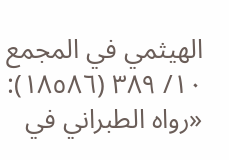الهيثمي في المجمع ١٠/ ٣٨٩ (١٨٥٨٦): «رواه الطبراني في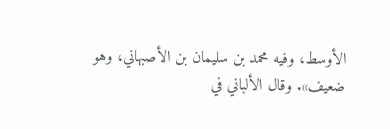الأوسط، وفيه محمد بن سليمان بن الأصبهاني، وهو ضعيف». وقال الألباني في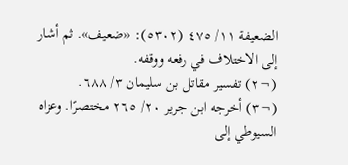الضعيفة ١١/ ٤٧٥ (٥٣٠٢): «ضعيف». ثم أشار إلى الاختلاف في رفعه ووقفه.
(¬٢) تفسير مقاتل بن سليمان ٣/ ٦٨٨.
(¬٣) أخرجه ابن جرير ٢٠/ ٢٦٥ مختصرًا. وعزاه السيوطي إلى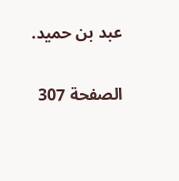عبد بن حميد.

الصفحة 307